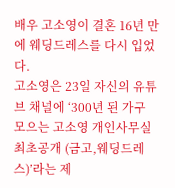배우 고소영이 결혼 16년 만에 웨딩드레스를 다시 입었다.
고소영은 23일 자신의 유튜브 채널에 ‘300년 된 가구 모으는 고소영 개인사무실 최초공개 (금고,웨딩드레스)’라는 제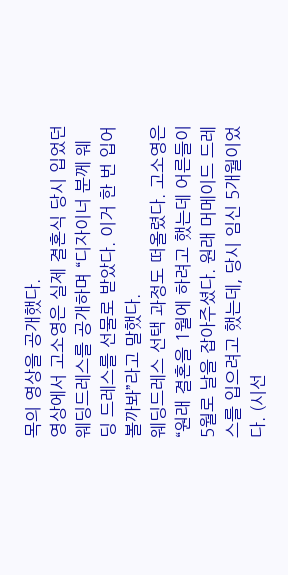목의 영상을 공개했다.
영상에서 고소영은 실제 결혼식 당시 입었던 웨딩드레스를 공개하며 “디자이너 분께 웨딩 드레스를 선물로 받았다. 이거 한 번 입어볼까봐”라고 말했다.
웨딩드레스 선택 과정도 떠올렸다. 고소영은 “원래 결혼을 1월에 하려고 했는데 어른들이 5월로 날을 잡아주셨다. 원래 머메이드 드레스를 입으려고 했는데, 당시 임신 5개월이었다. (시선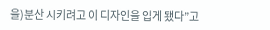을)분산 시키려고 이 디자인을 입게 됐다”고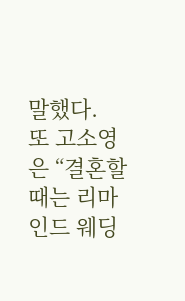말했다.
또 고소영은 “결혼할 때는 리마인드 웨딩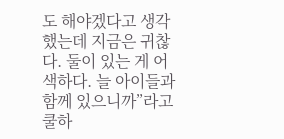도 해야겠다고 생각했는데 지금은 귀찮다. 둘이 있는 게 어색하다. 늘 아이들과 함께 있으니까”라고 쿨하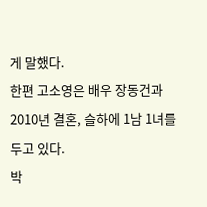게 말했다.
한편 고소영은 배우 장동건과 2010년 결혼, 슬하에 1남 1녀를 두고 있다.
박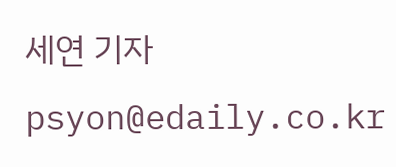세연 기자 psyon@edaily.co.kr